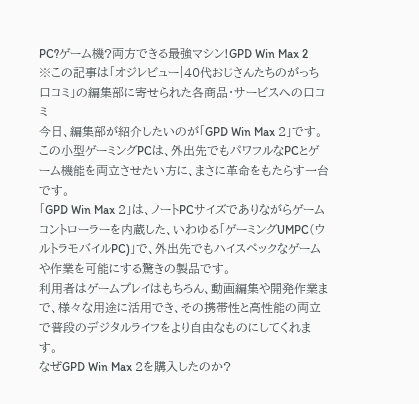PC?ゲーム機?両方できる最強マシン!GPD Win Max 2
※この記事は「オジレビュー|40代おじさんたちのがっち口コミ」の編集部に寄せられた各商品・サービスへの口コミ
今日、編集部が紹介したいのが「GPD Win Max 2」です。この小型ゲーミングPCは、外出先でもパワフルなPCとゲーム機能を両立させたい方に、まさに革命をもたらす一台です。
「GPD Win Max 2」は、ノートPCサイズでありながらゲームコントローラーを内蔵した、いわゆる「ゲーミングUMPC(ウルトラモバイルPC)」で、外出先でもハイスペックなゲームや作業を可能にする驚きの製品です。
利用者はゲームプレイはもちろん、動画編集や開発作業まで、様々な用途に活用でき、その携帯性と高性能の両立で普段のデジタルライフをより自由なものにしてくれます。
なぜGPD Win Max 2を購入したのか?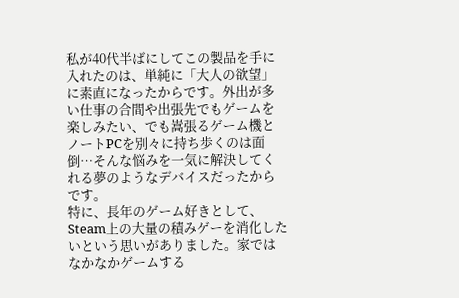私が40代半ばにしてこの製品を手に入れたのは、単純に「大人の欲望」に素直になったからです。外出が多い仕事の合間や出張先でもゲームを楽しみたい、でも嵩張るゲーム機とノートPCを別々に持ち歩くのは面倒…そんな悩みを一気に解決してくれる夢のようなデバイスだったからです。
特に、長年のゲーム好きとして、Steam上の大量の積みゲーを消化したいという思いがありました。家ではなかなかゲームする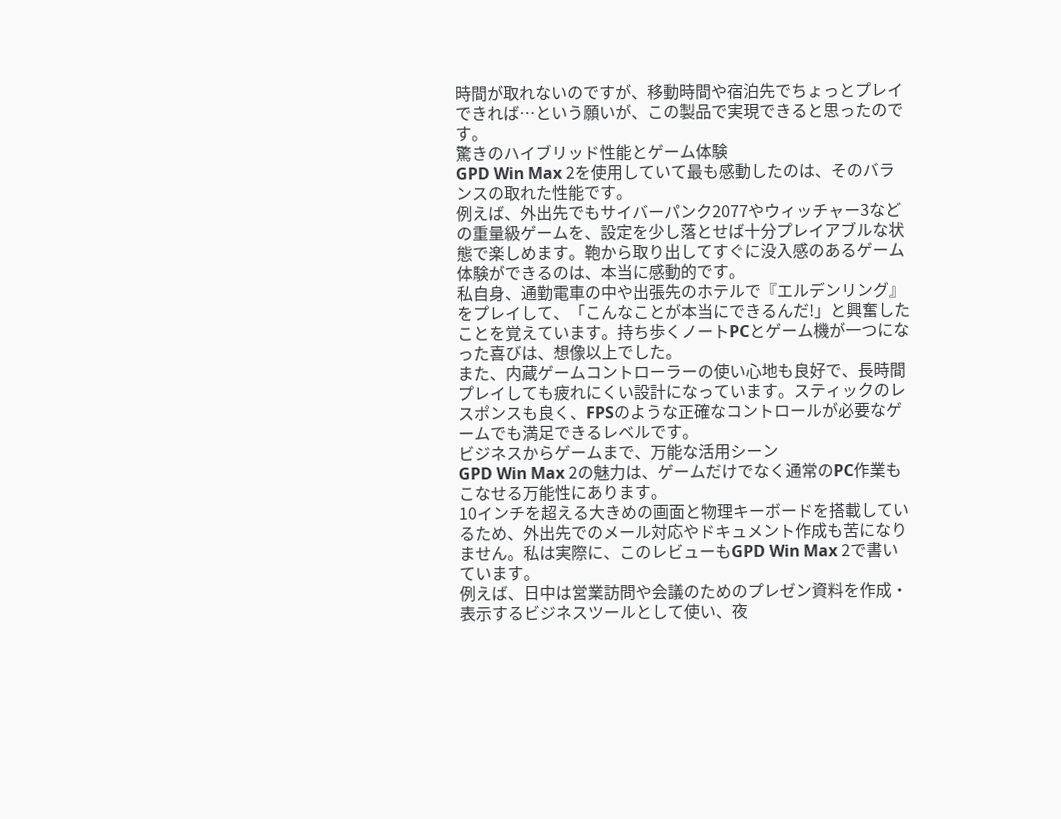時間が取れないのですが、移動時間や宿泊先でちょっとプレイできれば…という願いが、この製品で実現できると思ったのです。
驚きのハイブリッド性能とゲーム体験
GPD Win Max 2を使用していて最も感動したのは、そのバランスの取れた性能です。
例えば、外出先でもサイバーパンク2077やウィッチャー3などの重量級ゲームを、設定を少し落とせば十分プレイアブルな状態で楽しめます。鞄から取り出してすぐに没入感のあるゲーム体験ができるのは、本当に感動的です。
私自身、通勤電車の中や出張先のホテルで『エルデンリング』をプレイして、「こんなことが本当にできるんだ!」と興奮したことを覚えています。持ち歩くノートPCとゲーム機が一つになった喜びは、想像以上でした。
また、内蔵ゲームコントローラーの使い心地も良好で、長時間プレイしても疲れにくい設計になっています。スティックのレスポンスも良く、FPSのような正確なコントロールが必要なゲームでも満足できるレベルです。
ビジネスからゲームまで、万能な活用シーン
GPD Win Max 2の魅力は、ゲームだけでなく通常のPC作業もこなせる万能性にあります。
10インチを超える大きめの画面と物理キーボードを搭載しているため、外出先でのメール対応やドキュメント作成も苦になりません。私は実際に、このレビューもGPD Win Max 2で書いています。
例えば、日中は営業訪問や会議のためのプレゼン資料を作成・表示するビジネスツールとして使い、夜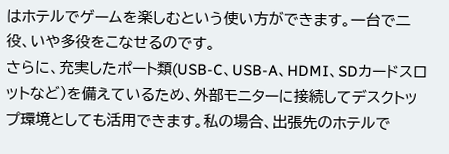はホテルでゲームを楽しむという使い方ができます。一台で二役、いや多役をこなせるのです。
さらに、充実したポート類(USB-C、USB-A、HDMI、SDカードスロットなど)を備えているため、外部モニターに接続してデスクトップ環境としても活用できます。私の場合、出張先のホテルで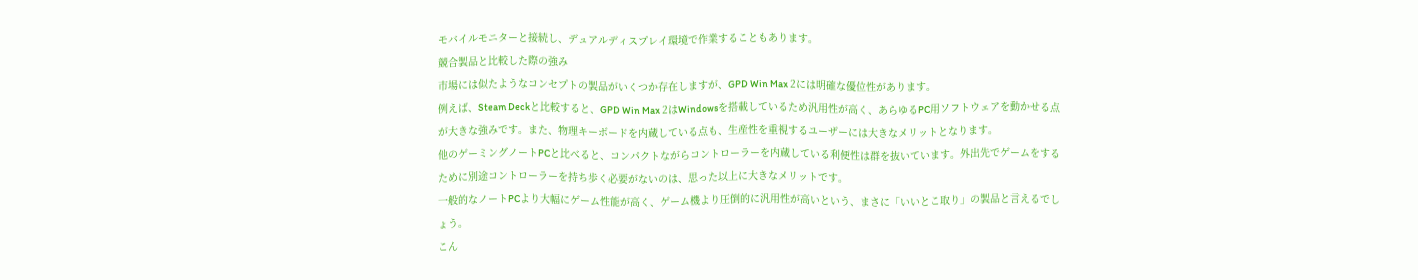モバイルモニターと接続し、デュアルディスプレイ環境で作業することもあります。
競合製品と比較した際の強み
市場には似たようなコンセプトの製品がいくつか存在しますが、GPD Win Max 2には明確な優位性があります。
例えば、Steam Deckと比較すると、GPD Win Max 2はWindowsを搭載しているため汎用性が高く、あらゆるPC用ソフトウェアを動かせる点が大きな強みです。また、物理キーボードを内蔵している点も、生産性を重視するユーザーには大きなメリットとなります。
他のゲーミングノートPCと比べると、コンパクトながらコントローラーを内蔵している利便性は群を抜いています。外出先でゲームをするために別途コントローラーを持ち歩く必要がないのは、思った以上に大きなメリットです。
一般的なノートPCより大幅にゲーム性能が高く、ゲーム機より圧倒的に汎用性が高いという、まさに「いいとこ取り」の製品と言えるでしょう。
こん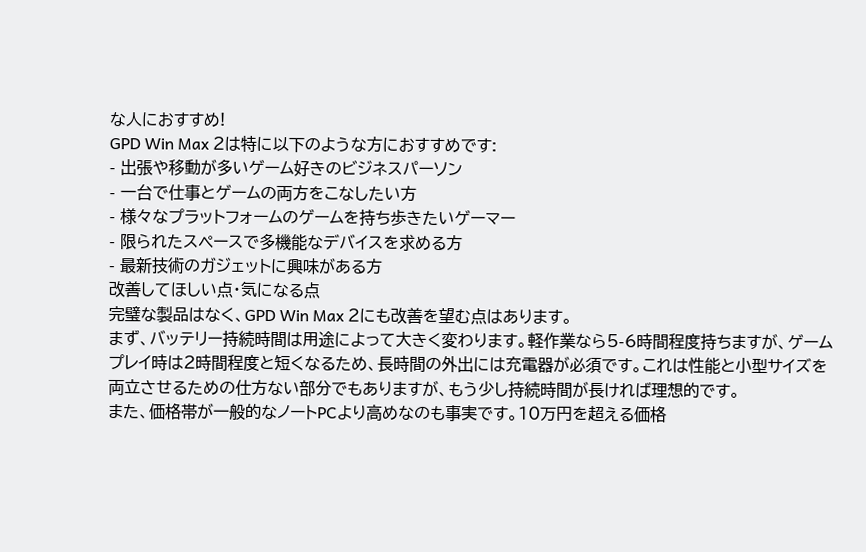な人におすすめ!
GPD Win Max 2は特に以下のような方におすすめです:
- 出張や移動が多いゲーム好きのビジネスパーソン
- 一台で仕事とゲームの両方をこなしたい方
- 様々なプラットフォームのゲームを持ち歩きたいゲーマー
- 限られたスペースで多機能なデバイスを求める方
- 最新技術のガジェットに興味がある方
改善してほしい点・気になる点
完璧な製品はなく、GPD Win Max 2にも改善を望む点はあります。
まず、バッテリー持続時間は用途によって大きく変わります。軽作業なら5-6時間程度持ちますが、ゲームプレイ時は2時間程度と短くなるため、長時間の外出には充電器が必須です。これは性能と小型サイズを両立させるための仕方ない部分でもありますが、もう少し持続時間が長ければ理想的です。
また、価格帯が一般的なノートPCより高めなのも事実です。10万円を超える価格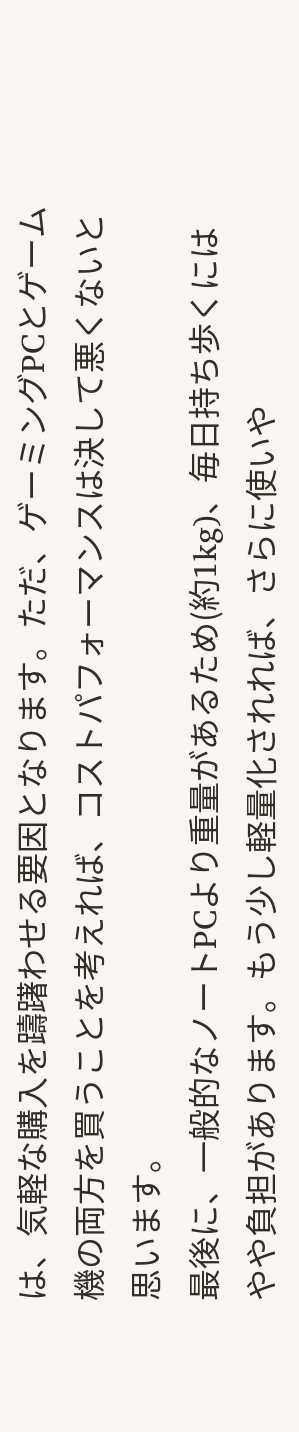は、気軽な購入を躊躇わせる要因となります。ただ、ゲーミングPCとゲーム機の両方を買うことを考えれば、コストパフォーマンスは決して悪くないと思います。
最後に、一般的なノートPCより重量があるため(約1kg)、毎日持ち歩くにはやや負担があります。もう少し軽量化されれば、さらに使いや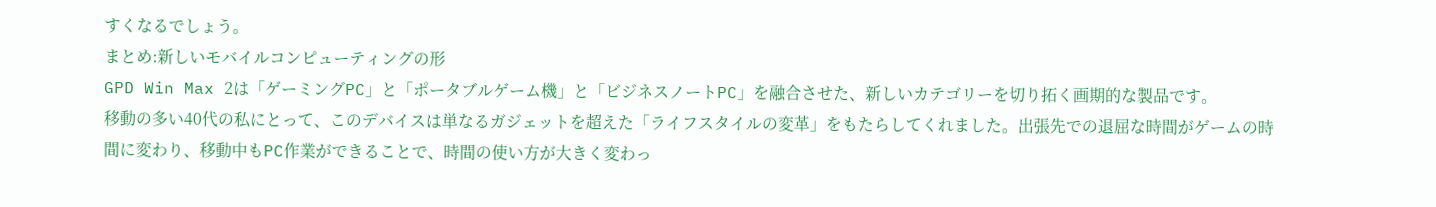すくなるでしょう。
まとめ:新しいモバイルコンピューティングの形
GPD Win Max 2は「ゲーミングPC」と「ポータブルゲーム機」と「ビジネスノートPC」を融合させた、新しいカテゴリーを切り拓く画期的な製品です。
移動の多い40代の私にとって、このデバイスは単なるガジェットを超えた「ライフスタイルの変革」をもたらしてくれました。出張先での退屈な時間がゲームの時間に変わり、移動中もPC作業ができることで、時間の使い方が大きく変わっ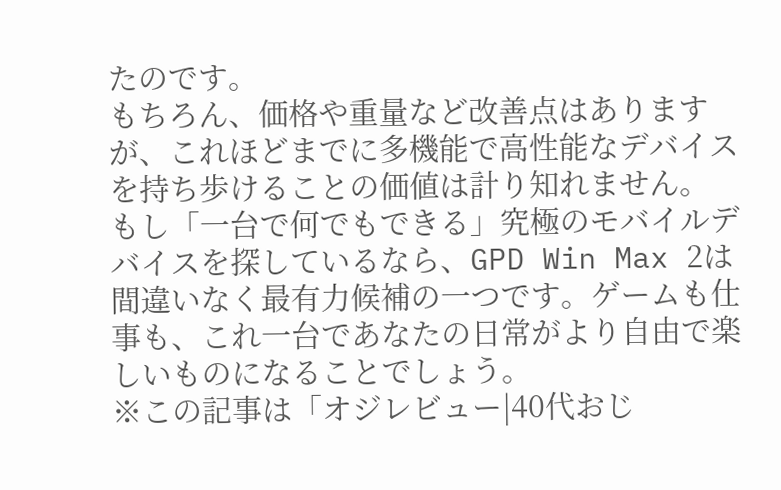たのです。
もちろん、価格や重量など改善点はありますが、これほどまでに多機能で高性能なデバイスを持ち歩けることの価値は計り知れません。
もし「一台で何でもできる」究極のモバイルデバイスを探しているなら、GPD Win Max 2は間違いなく最有力候補の一つです。ゲームも仕事も、これ一台であなたの日常がより自由で楽しいものになることでしょう。
※この記事は「オジレビュー|40代おじ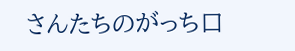さんたちのがっち口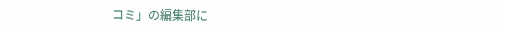コミ」の編集部に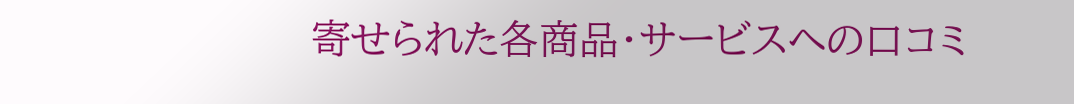寄せられた各商品・サービスへの口コミ